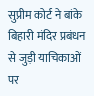सुप्रीम कोर्ट ने बांके बिहारी मंदिर प्रबंधन से जुड़ी याचिकाओं पर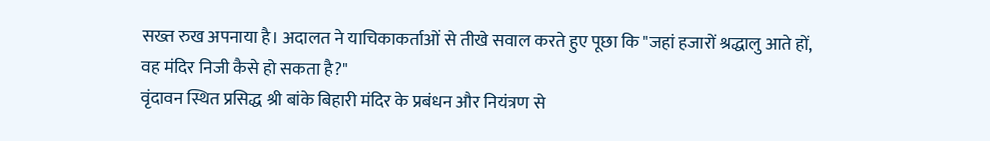सख्त रुख अपनाया है। अदालत ने याचिकाकर्ताओं से तीखे सवाल करते हुए पूछा कि "जहां हजारों श्रद्धालु आते हों, वह मंदिर निजी कैसे हो सकता है?"
वृंदावन स्थित प्रसिद्ध श्री बांके बिहारी मंदिर के प्रबंधन और नियंत्रण से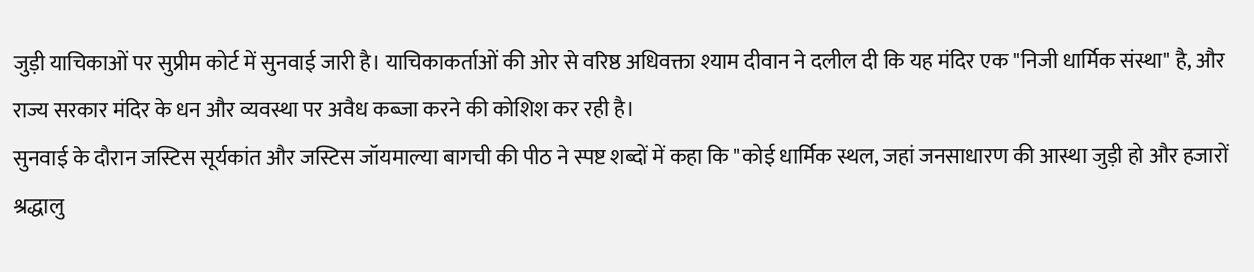जुड़ी याचिकाओं पर सुप्रीम कोर्ट में सुनवाई जारी है। याचिकाकर्ताओं की ओर से वरिष्ठ अधिवक्ता श्याम दीवान ने दलील दी कि यह मंदिर एक "निजी धार्मिक संस्था" है, और राज्य सरकार मंदिर के धन और व्यवस्था पर अवैध कब्जा करने की कोशिश कर रही है।
सुनवाई के दौरान जस्टिस सूर्यकांत और जस्टिस जॉयमाल्या बागची की पीठ ने स्पष्ट शब्दों में कहा कि "कोई धार्मिक स्थल, जहां जनसाधारण की आस्था जुड़ी हो और हजारों श्रद्धालु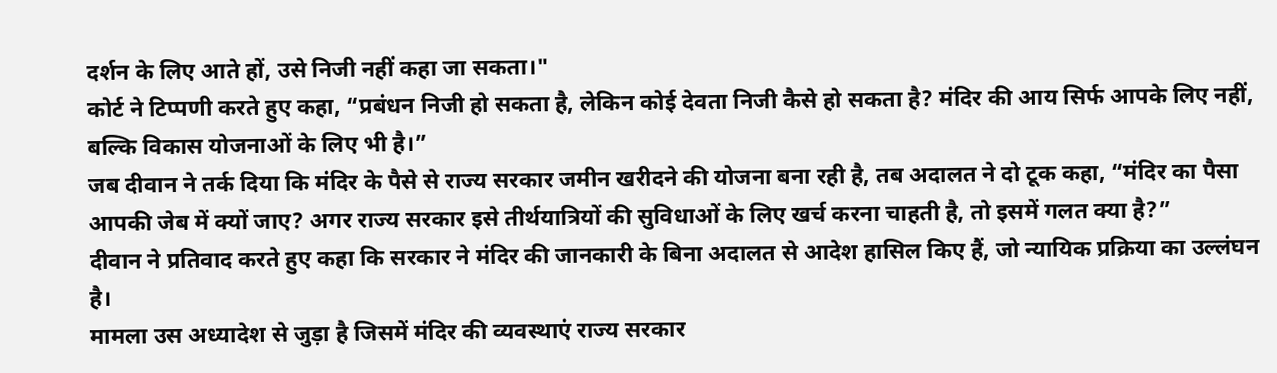दर्शन के लिए आते हों, उसे निजी नहीं कहा जा सकता।"
कोर्ट ने टिप्पणी करते हुए कहा, “प्रबंधन निजी हो सकता है, लेकिन कोई देवता निजी कैसे हो सकता है? मंदिर की आय सिर्फ आपके लिए नहीं, बल्कि विकास योजनाओं के लिए भी है।”
जब दीवान ने तर्क दिया कि मंदिर के पैसे से राज्य सरकार जमीन खरीदने की योजना बना रही है, तब अदालत ने दो टूक कहा, “मंदिर का पैसा आपकी जेब में क्यों जाए? अगर राज्य सरकार इसे तीर्थयात्रियों की सुविधाओं के लिए खर्च करना चाहती है, तो इसमें गलत क्या है?”
दीवान ने प्रतिवाद करते हुए कहा कि सरकार ने मंदिर की जानकारी के बिना अदालत से आदेश हासिल किए हैं, जो न्यायिक प्रक्रिया का उल्लंघन है।
मामला उस अध्यादेश से जुड़ा है जिसमें मंदिर की व्यवस्थाएं राज्य सरकार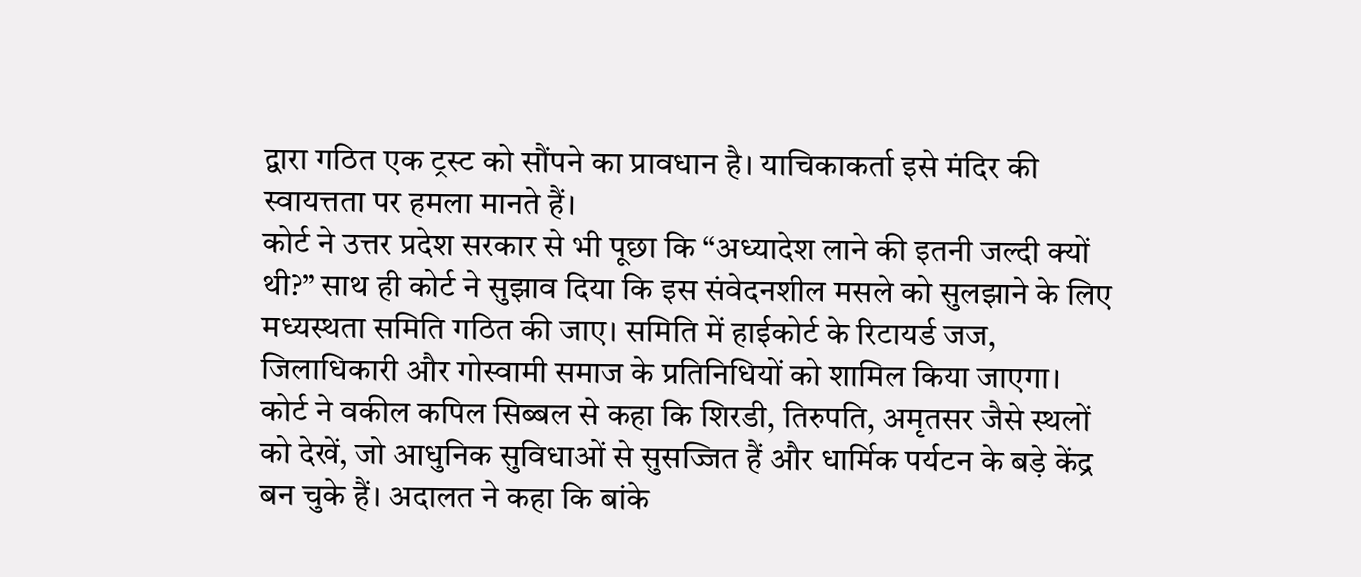द्वारा गठित एक ट्रस्ट को सौंपने का प्रावधान है। याचिकाकर्ता इसे मंदिर की स्वायत्तता पर हमला मानते हैं।
कोर्ट ने उत्तर प्रदेश सरकार से भी पूछा कि “अध्यादेश लाने की इतनी जल्दी क्यों थी?” साथ ही कोर्ट ने सुझाव दिया कि इस संवेदनशील मसले को सुलझाने के लिए मध्यस्थता समिति गठित की जाए। समिति में हाईकोर्ट के रिटायर्ड जज, जिलाधिकारी और गोस्वामी समाज के प्रतिनिधियों को शामिल किया जाएगा।
कोर्ट ने वकील कपिल सिब्बल से कहा कि शिरडी, तिरुपति, अमृतसर जैसे स्थलों को देखें, जो आधुनिक सुविधाओं से सुसज्जित हैं और धार्मिक पर्यटन के बड़े केंद्र बन चुके हैं। अदालत ने कहा कि बांके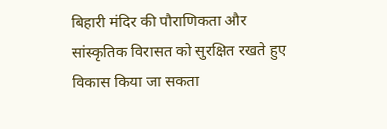बिहारी मंदिर की पौराणिकता और सांस्कृतिक विरासत को सुरक्षित रखते हुए विकास किया जा सकता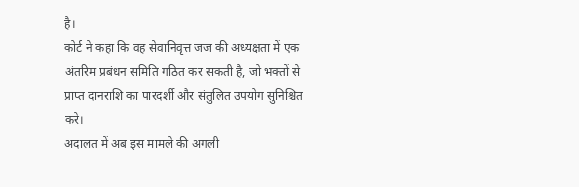है।
कोर्ट ने कहा कि वह सेवानिवृत्त जज की अध्यक्षता में एक अंतरिम प्रबंधन समिति गठित कर सकती है, जो भक्तों से प्राप्त दानराशि का पारदर्शी और संतुलित उपयोग सुनिश्चित करे।
अदालत में अब इस मामले की अगली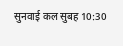सुनवाई कल सुबह 10:30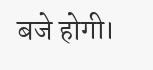बजे होगी।